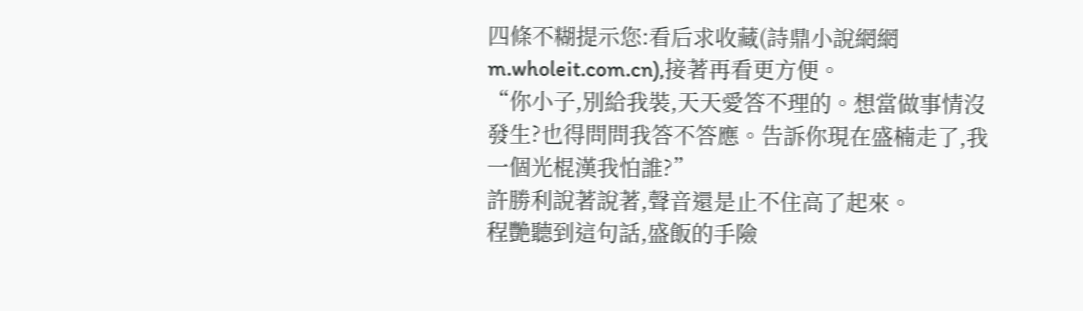四條不糊提示您:看后求收藏(詩鼎小說網網m.wholeit.com.cn),接著再看更方便。
“你小子,別給我裝,天天愛答不理的。想當做事情沒發生?也得問問我答不答應。告訴你現在盛楠走了,我一個光棍漢我怕誰?”
許勝利說著說著,聲音還是止不住高了起來。
程艷聽到這句話,盛飯的手險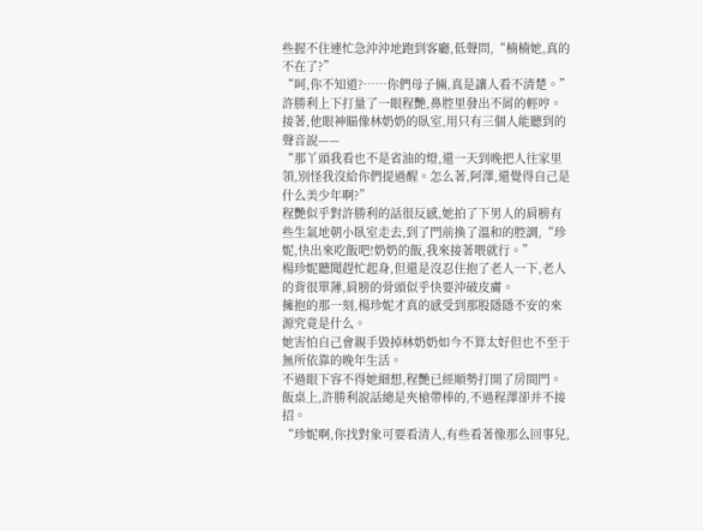些握不住連忙急沖沖地跑到客廳,低聲問,“楠楠她,真的不在了?”
“呵,你不知道?……你們母子倆,真是讓人看不清楚。”
許勝利上下打量了一眼程艷,鼻腔里發出不屑的輕哼。
接著,他眼神瞄像林奶奶的臥室,用只有三個人能聽到的聲音說——
“那丫頭我看也不是省油的燈,還一天到晚把人往家里領,別怪我沒給你們提過醒。怎么著,阿澤,還覺得自己是什么美少年啊?”
程艷似乎對許勝利的話很反感,她拍了下男人的肩膀有些生氣地朝小臥室走去,到了門前換了溫和的腔調,“珍妮,快出來吃飯吧!奶奶的飯,我來接著喂就行。”
楊珍妮聽聞趕忙起身,但還是沒忍住抱了老人一下,老人的背很單薄,肩膀的骨頭似乎快要沖破皮膚。
擁抱的那一刻,楊珍妮才真的感受到那股隱隱不安的來源究竟是什么。
她害怕自己會親手毀掉林奶奶如今不算太好但也不至于無所依靠的晚年生活。
不過眼下容不得她細想,程艷已經順勢打開了房間門。
飯桌上,許勝利說話總是夾槍帶棒的,不過程澤卻并不接招。
“珍妮啊,你找對象可要看清人,有些看著像那么回事兒,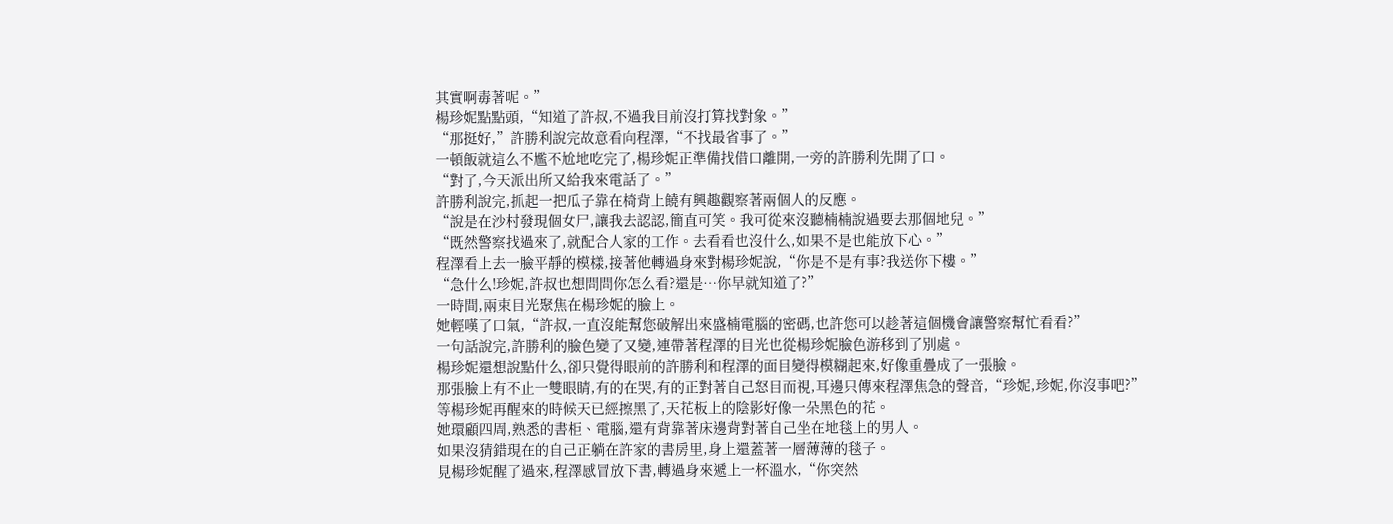其實啊毒著呢。”
楊珍妮點點頭,“知道了許叔,不過我目前沒打算找對象。”
“那挺好,”許勝利說完故意看向程澤,“不找最省事了。”
一頓飯就這么不尷不尬地吃完了,楊珍妮正準備找借口離開,一旁的許勝利先開了口。
“對了,今天派出所又給我來電話了。”
許勝利說完,抓起一把瓜子靠在椅背上饒有興趣觀察著兩個人的反應。
“說是在沙村發現個女尸,讓我去認認,簡直可笑。我可從來沒聽楠楠說過要去那個地兒。”
“既然警察找過來了,就配合人家的工作。去看看也沒什么,如果不是也能放下心。”
程澤看上去一臉平靜的模樣,接著他轉過身來對楊珍妮說,“你是不是有事?我送你下樓。”
“急什么!珍妮,許叔也想問問你怎么看?還是…你早就知道了?”
一時間,兩束目光聚焦在楊珍妮的臉上。
她輕嘆了口氣,“許叔,一直沒能幫您破解出來盛楠電腦的密碼,也許您可以趁著這個機會讓警察幫忙看看?”
一句話說完,許勝利的臉色變了又變,連帶著程澤的目光也從楊珍妮臉色游移到了別處。
楊珍妮還想說點什么,卻只覺得眼前的許勝利和程澤的面目變得模糊起來,好像重疊成了一張臉。
那張臉上有不止一雙眼睛,有的在哭,有的正對著自己怒目而視,耳邊只傳來程澤焦急的聲音,“珍妮,珍妮,你沒事吧?”
等楊珍妮再醒來的時候天已經擦黑了,天花板上的陰影好像一朵黑色的花。
她環顧四周,熟悉的書柜、電腦,還有背靠著床邊背對著自己坐在地毯上的男人。
如果沒猜錯現在的自己正躺在許家的書房里,身上還蓋著一層薄薄的毯子。
見楊珍妮醒了過來,程澤感冒放下書,轉過身來遞上一杯溫水,“你突然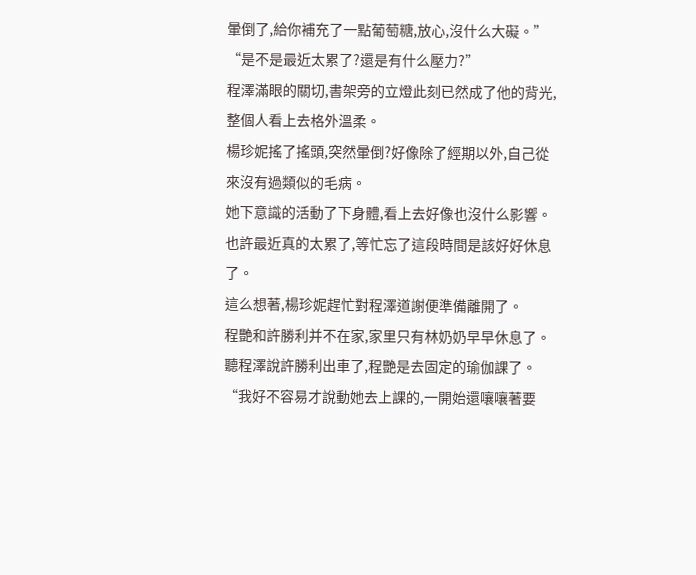暈倒了,給你補充了一點葡萄糖,放心,沒什么大礙。”
“是不是最近太累了?還是有什么壓力?”
程澤滿眼的關切,書架旁的立燈此刻已然成了他的背光,整個人看上去格外溫柔。
楊珍妮搖了搖頭,突然暈倒?好像除了經期以外,自己從來沒有過類似的毛病。
她下意識的活動了下身體,看上去好像也沒什么影響。
也許最近真的太累了,等忙忘了這段時間是該好好休息了。
這么想著,楊珍妮趕忙對程澤道謝便準備離開了。
程艷和許勝利并不在家,家里只有林奶奶早早休息了。
聽程澤說許勝利出車了,程艷是去固定的瑜伽課了。
“我好不容易才說動她去上課的,一開始還嚷嚷著要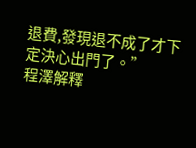退費,發現退不成了才下定決心出門了。”
程澤解釋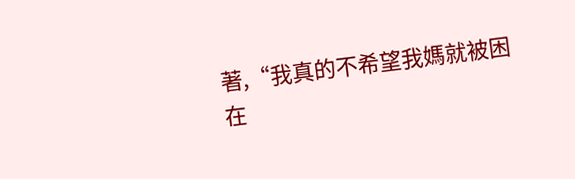著,“我真的不希望我媽就被困在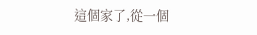這個家了,從一個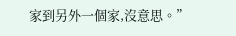家到另外一個家,沒意思。”